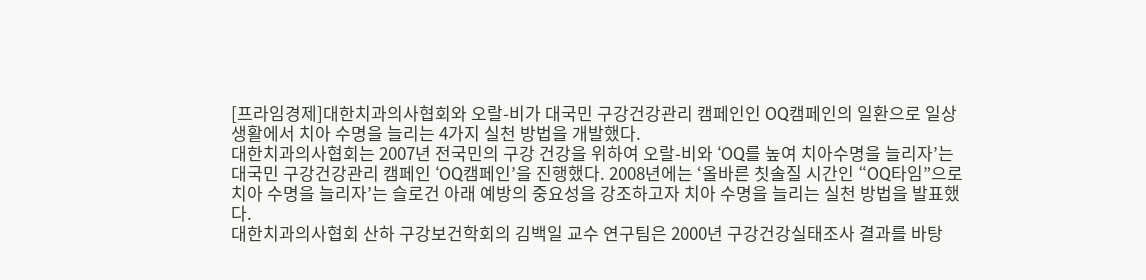[프라임경제]대한치과의사협회와 오랄-비가 대국민 구강건강관리 캠페인인 OQ캠페인의 일환으로 일상생활에서 치아 수명을 늘리는 4가지 실천 방법을 개발했다.
대한치과의사협회는 2007년 전국민의 구강 건강을 위하여 오랄-비와 ‘OQ를 높여 치아수명을 늘리자’는 대국민 구강건강관리 캠페인 ‘OQ캠페인’을 진행했다. 2008년에는 ‘올바른 칫솔질 시간인 “OQ타임”으로 치아 수명을 늘리자’는 슬로건 아래 예방의 중요성을 강조하고자 치아 수명을 늘리는 실천 방법을 발표했다.
대한치과의사협회 산하 구강보건학회의 김백일 교수 연구팀은 2000년 구강건강실태조사 결과를 바탕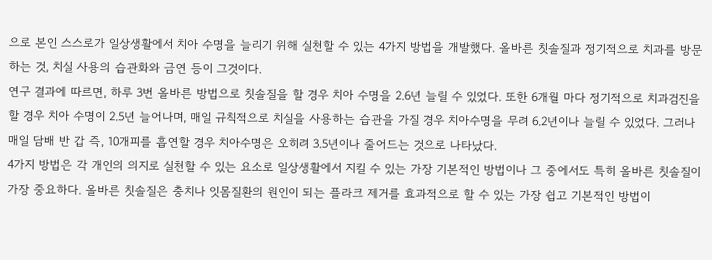으로 본인 스스로가 일상생활에서 치아 수명을 늘리기 위해 실천할 수 있는 4가지 방법을 개발했다. 올바른 칫솔질과 정기적으로 치과를 방문하는 것, 치실 사용의 습관화와 금연 등이 그것이다.
연구 결과에 따르면, 하루 3번 올바른 방법으로 칫솔질을 할 경우 치아 수명을 2.6년 늘릴 수 있었다. 또한 6개월 마다 정기적으로 치과검진을 할 경우 치아 수명이 2.5년 늘어나며, 매일 규칙적으로 치실을 사용하는 습관을 가질 경우 치아수명을 무려 6.2년이나 늘릴 수 있었다. 그러나 매일 담배 반 갑 즉, 10개피를 흡연할 경우 치아수명은 오히려 3.5년이나 줄어드는 것으로 나타났다.
4가지 방법은 각 개인의 의지로 실천할 수 있는 요소로 일상생활에서 지킬 수 있는 가장 기본적인 방법이나 그 중에서도 특히 올바른 칫솔질이 가장 중요하다. 올바른 칫솔질은 충치나 잇몸질환의 원인이 되는 플라크 제거를 효과적으로 할 수 있는 가장 쉽고 기본적인 방법이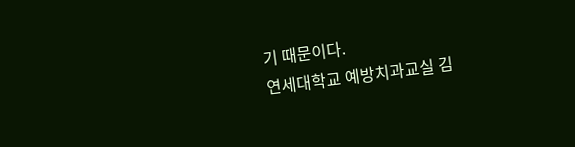기 때문이다.
연세대학교 예방치과교실 김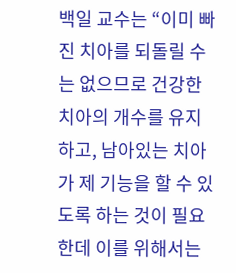백일 교수는 “이미 빠진 치아를 되돌릴 수는 없으므로 건강한 치아의 개수를 유지하고, 남아있는 치아가 제 기능을 할 수 있도록 하는 것이 필요한데 이를 위해서는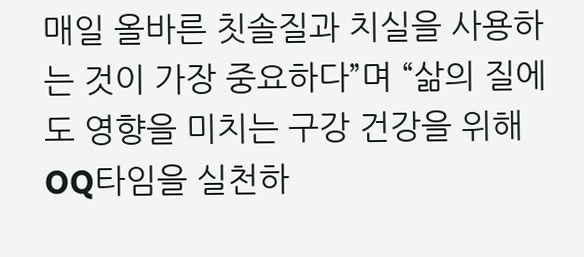매일 올바른 칫솔질과 치실을 사용하는 것이 가장 중요하다”며 “삶의 질에도 영향을 미치는 구강 건강을 위해 OQ타임을 실천하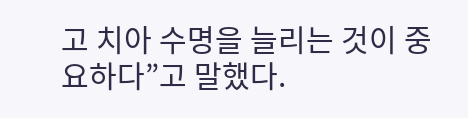고 치아 수명을 늘리는 것이 중요하다”고 말했다.